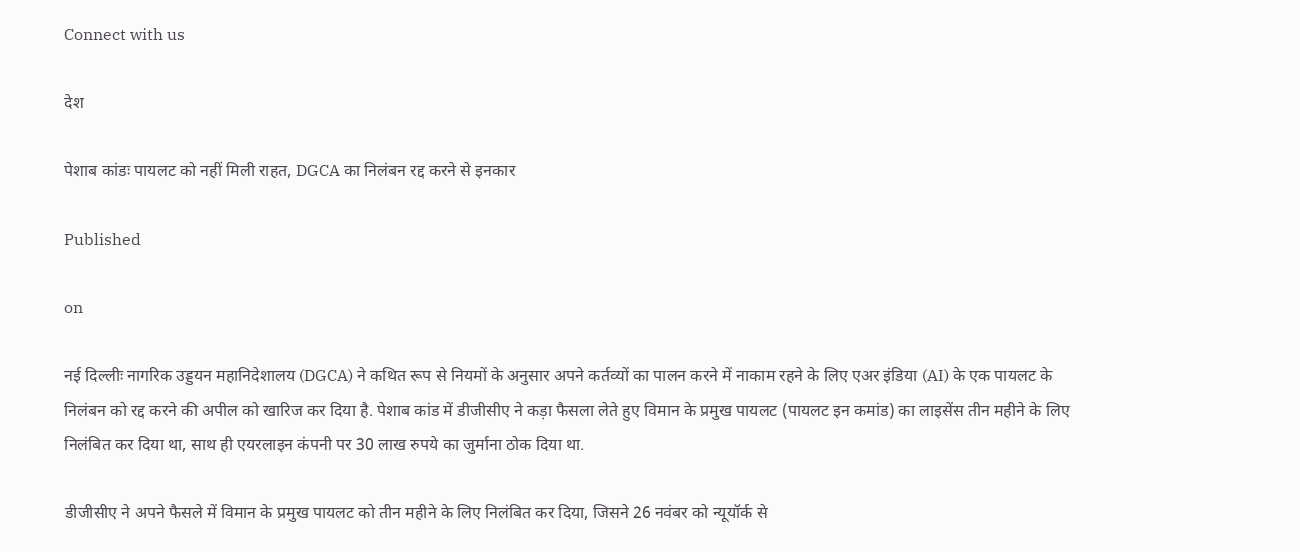Connect with us

देश

पेशाब कांडः पायलट को नहीं मिली राहत, DGCA का निलंबन रद्द करने से इनकार

Published

on

नई दिल्लीः नागरिक उड्डयन महानिदेशालय (DGCA) ने कथित रूप से नियमों के अनुसार अपने कर्तव्यों का पालन करने में नाकाम रहने के लिए एअर इंडिया (AI) के एक पायलट के निलंबन को रद्द करने की अपील को खारिज कर दिया है. पेशाब कांड में डीजीसीए ने कड़ा फैसला लेते हुए विमान के प्रमुख पायलट (पायलट इन कमांड) का लाइसेंस तीन महीने के लिए निलंबित कर दिया था, साथ ही एयरलाइन कंपनी पर 30 लाख रुपये का जुर्माना ठोक दिया था.

डीजीसीए ने अपने फैसले में विमान के प्रमुख पायलट को तीन महीने के लिए निलंबित कर दिया, जिसने 26 नवंबर को न्यूयॉर्क से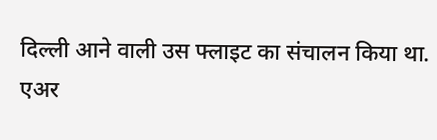दिल्ली आने वाली उस फ्लाइट का संचालन किया था. एअर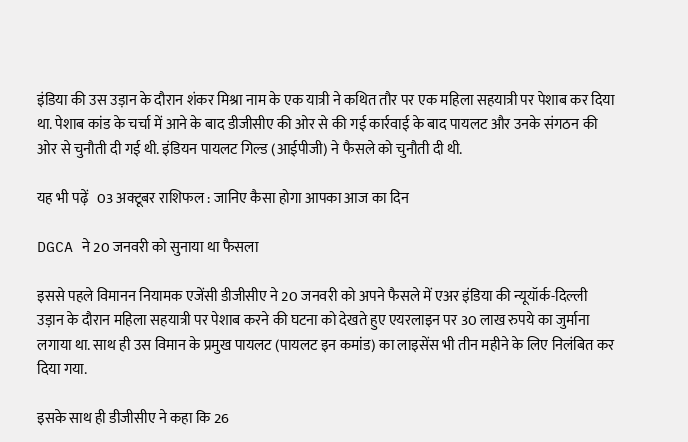इंडिया की उस उड़ान के दौरान शंकर मिश्रा नाम के एक यात्री ने कथित तौर पर एक महिला सहयात्री पर पेशाब कर दिया था. पेशाब कांड के चर्चा में आने के बाद डीजीसीए की ओर से की गई कार्रवाई के बाद पायलट और उनके संगठन की ओर से चुनौती दी गई थी. इंडियन पायलट गिल्ड (आईपीजी) ने फैसले को चुनौती दी थी.

यह भी पढ़ें   03 अक्टूबर राशिफल : जानिए कैसा होगा आपका आज का दिन

DGCA ने 20 जनवरी को सुनाया था फैसला

इससे पहले विमानन नियामक एजेंसी डीजीसीए ने 20 जनवरी को अपने फैसले में एअर इंडिया की न्यूयॉर्क-दिल्ली उड़ान के दौरान महिला सहयात्री पर पेशाब करने की घटना को देखते हुए एयरलाइन पर 30 लाख रुपये का जुर्माना लगाया था. साथ ही उस विमान के प्रमुख पायलट (पायलट इन कमांड) का लाइसेंस भी तीन महीने के लिए निलंबित कर दिया गया.

इसके साथ ही डीजीसीए ने कहा कि 26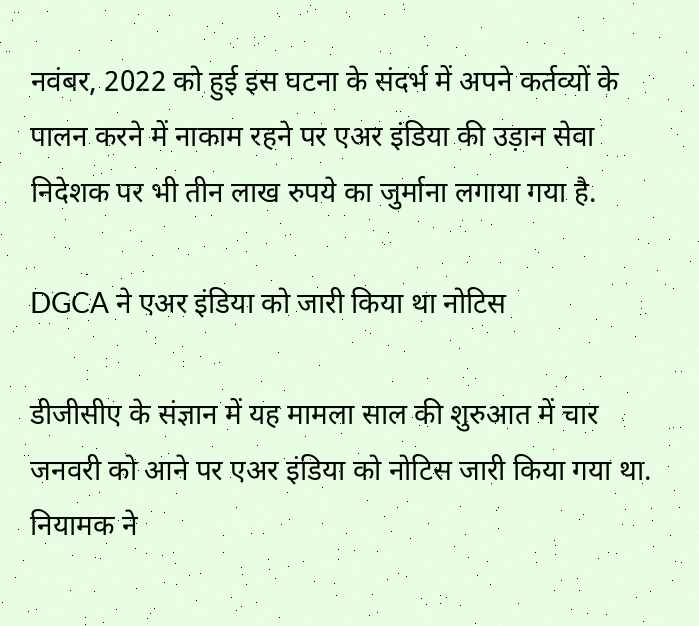नवंबर, 2022 को हुई इस घटना के संदर्भ में अपने कर्तव्यों के पालन करने में नाकाम रहने पर एअर इंडिया की उड़ान सेवा निदेशक पर भी तीन लाख रुपये का जुर्माना लगाया गया है.

DGCA ने एअर इंडिया को जारी किया था नोटिस

डीजीसीए के संज्ञान में यह मामला साल की शुरुआत में चार जनवरी को आने पर एअर इंडिया को नोटिस जारी किया गया था. नियामक ने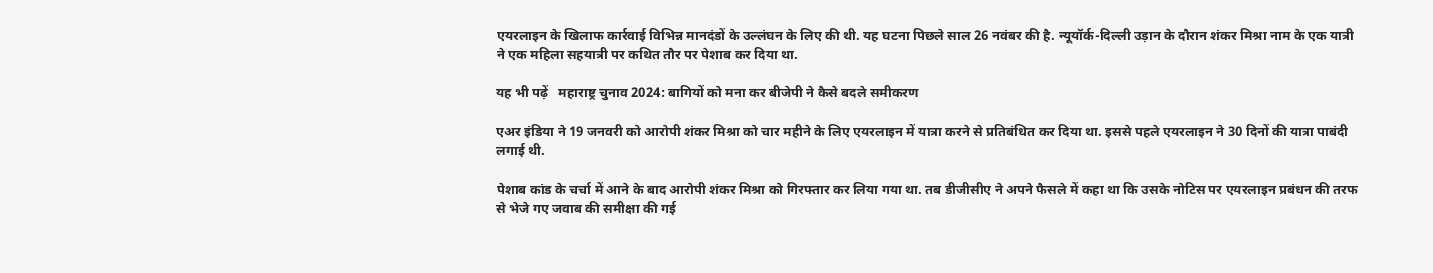एयरलाइन के खिलाफ कार्रवाई विभिन्न मानदंडों के उल्लंघन के लिए की थी. यह घटना पिछले साल 26 नवंबर की है. न्यूयॉर्क-दिल्ली उड़ान के दौरान शंकर मिश्रा नाम के एक यात्री ने एक महिला सहयात्री पर कथित तौर पर पेशाब कर दिया था.

यह भी पढ़ें   महाराष्ट्र चुनाव 2024: बागियों को मना कर बीजेपी ने कैसे बदले समीकरण

एअर इंडिया ने 19 जनवरी को आरोपी शंकर मिश्रा को चार महीने के लिए एयरलाइन में यात्रा करने से प्रतिबंधित कर दिया था. इससे पहले एयरलाइन ने 30 दिनों की यात्रा पाबंदी लगाई थी.

पेशाब कांड के चर्चा में आने के बाद आरोपी शंकर मिश्रा को गिरफ्तार कर लिया गया था. तब डीजीसीए ने अपने फैसले में कहा था कि उसके नोटिस पर एयरलाइन प्रबंधन की तरफ से भेजे गए जवाब की समीक्षा की गई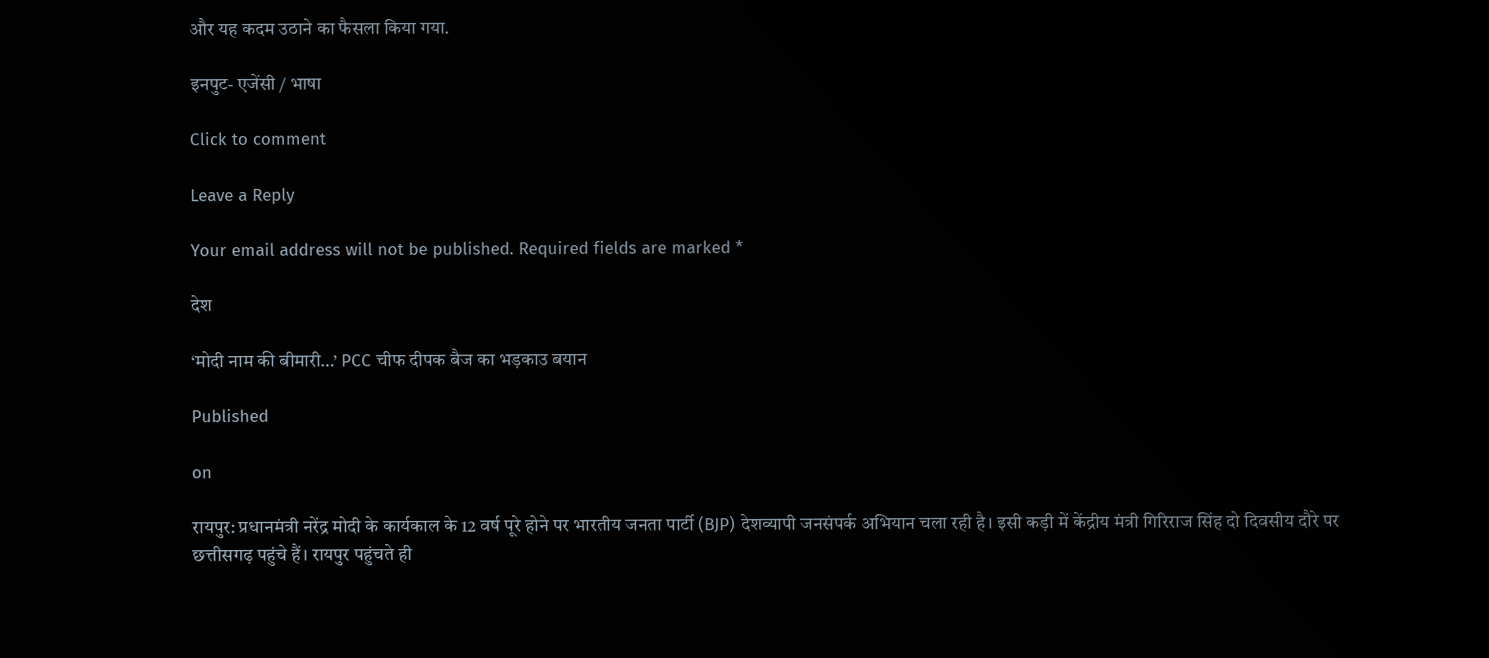और यह कदम उठाने का फैसला किया गया.

इनपुट- एजेंसी / भाषा

Click to comment

Leave a Reply

Your email address will not be published. Required fields are marked *

देश

‘मोदी नाम की बीमारी…’ PCC चीफ दीपक बैज का भड़काउ बयान

Published

on

रायपुर: प्रधानमंत्री नरेंद्र मोदी के कार्यकाल के 12 वर्ष पूरे होने पर भारतीय जनता पार्टी (BJP) देशव्यापी जनसंपर्क अभियान चला रही है। इसी कड़ी में केंद्रीय मंत्री गिरिराज सिंह दो दिवसीय दौरे पर छत्तीसगढ़ पहुंचे हैं। रायपुर पहुंचते ही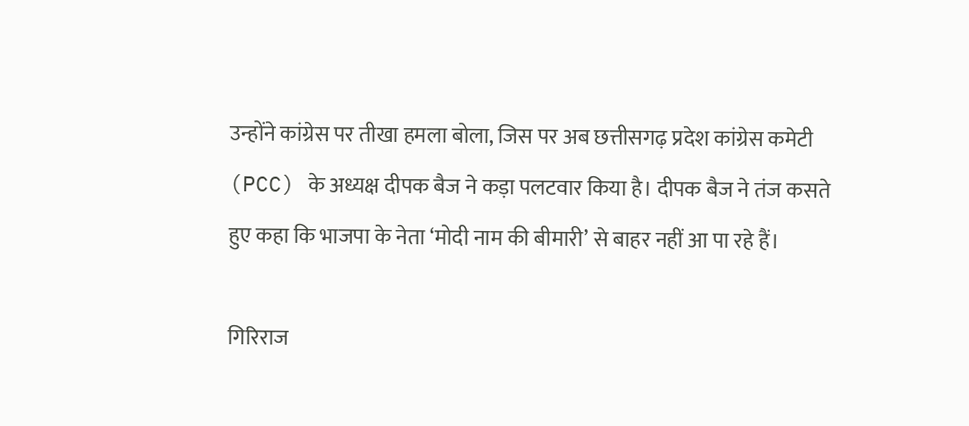उन्होंने कांग्रेस पर तीखा हमला बोला, जिस पर अब छत्तीसगढ़ प्रदेश कांग्रेस कमेटी (PCC) के अध्यक्ष दीपक बैज ने कड़ा पलटवार किया है। दीपक बैज ने तंज कसते हुए कहा कि भाजपा के नेता ‘मोदी नाम की बीमारी’ से बाहर नहीं आ पा रहे हैं।

गिरिराज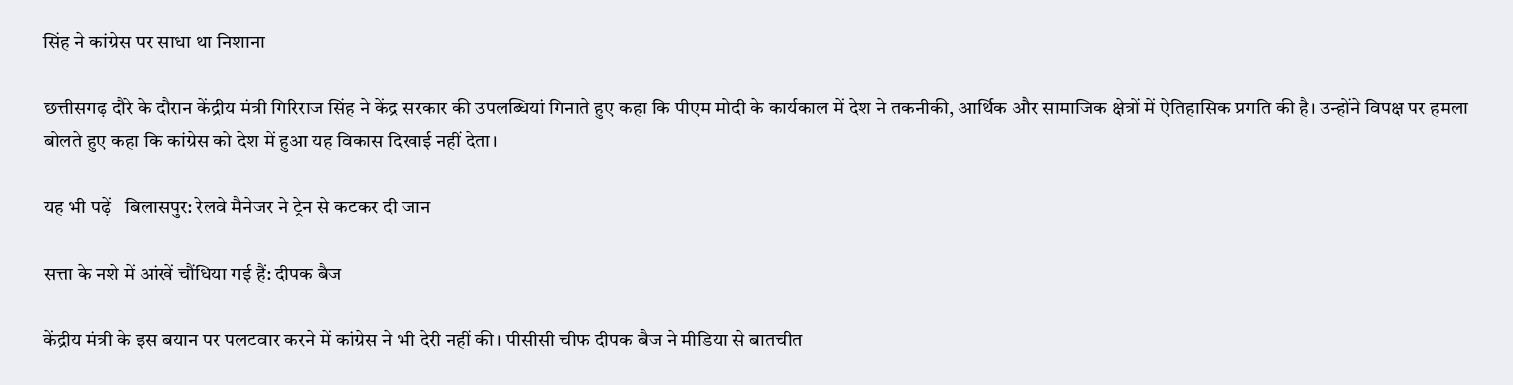सिंह ने कांग्रेस पर साधा था निशाना

छत्तीसगढ़ दौरे के दौरान केंद्रीय मंत्री गिरिराज सिंह ने केंद्र सरकार की उपलब्धियां गिनाते हुए कहा कि पीएम मोदी के कार्यकाल में देश ने तकनीकी, आर्थिक और सामाजिक क्षेत्रों में ऐतिहासिक प्रगति की है। उन्होंने विपक्ष पर हमला बोलते हुए कहा कि कांग्रेस को देश में हुआ यह विकास दिखाई नहीं देता।

यह भी पढ़ें   बिलासपुर: रेलवे मैनेजर ने ट्रेन से कटकर दी जान

सत्ता के नशे में आंखें चौंधिया गई हैं: दीपक बैज

केंद्रीय मंत्री के इस बयान पर पलटवार करने में कांग्रेस ने भी देरी नहीं की। पीसीसी चीफ दीपक बैज ने मीडिया से बातचीत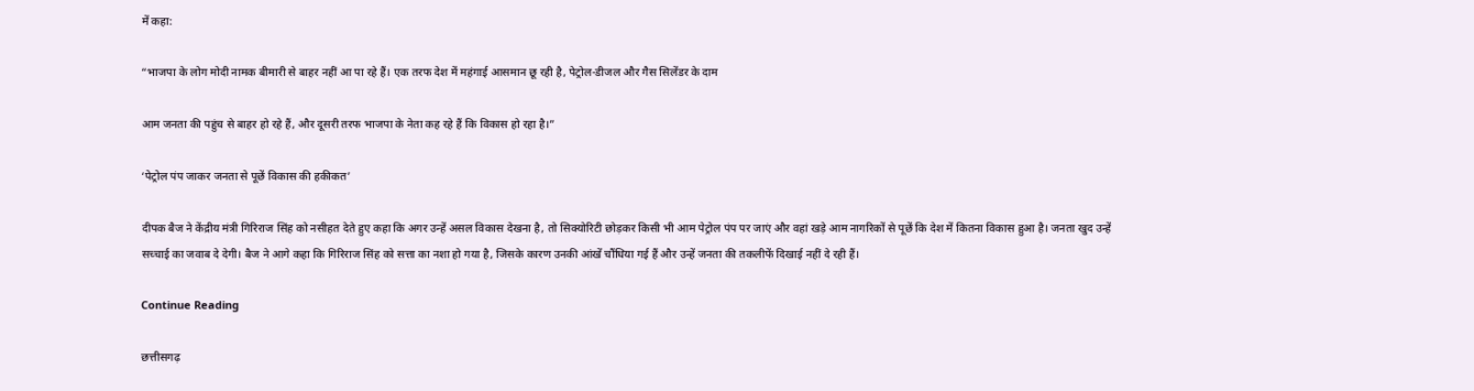में कहा:

“भाजपा के लोग मोदी नामक बीमारी से बाहर नहीं आ पा रहे हैं। एक तरफ देश में महंगाई आसमान छू रही है, पेट्रोल-डीजल और गैस सिलेंडर के दाम

आम जनता की पहुंच से बाहर हो रहे हैं, और दूसरी तरफ भाजपा के नेता कह रहे हैं कि विकास हो रहा है।”

‘पेट्रोल पंप जाकर जनता से पूछें विकास की हकीकत’

दीपक बैज ने केंद्रीय मंत्री गिरिराज सिंह को नसीहत देते हुए कहा कि अगर उन्हें असल विकास देखना है, तो सिक्योरिटी छोड़कर किसी भी आम पेट्रोल पंप पर जाएं और वहां खड़े आम नागरिकों से पूछें कि देश में कितना विकास हुआ है। जनता खुद उन्हें सच्चाई का जवाब दे देगी। बैज ने आगे कहा कि गिरिराज सिंह को सत्ता का नशा हो गया है, जिसके कारण उनकी आंखें चौंधिया गई हैं और उन्हें जनता की तकलीफें दिखाई नहीं दे रही हैं।

Continue Reading

छत्तीसगढ़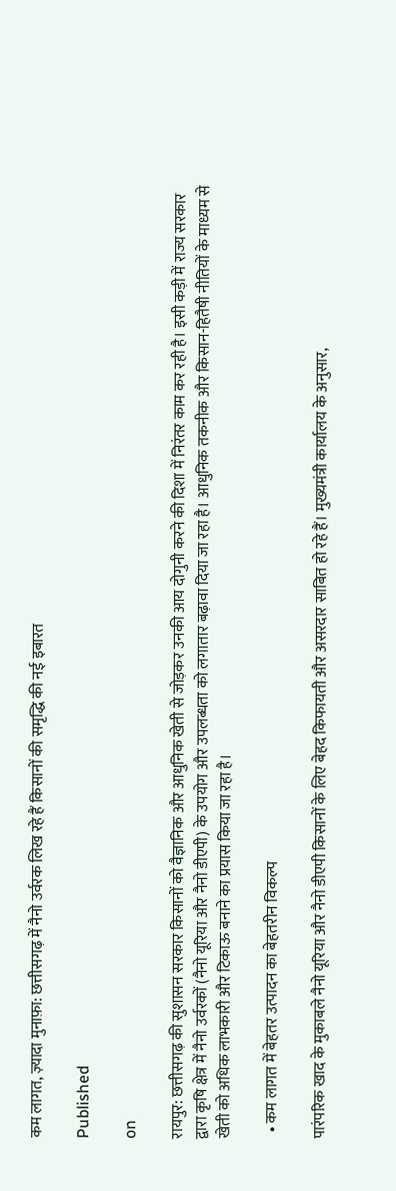कम लागत, ज़्यादा मुनाफ़ा: छत्तीसगढ़ में नैनो उर्वरक लिख रहे हैं किसानों की समृद्धि की नई इबारत

Published

on

रायपुर: छत्तीसगढ़ की सुशासन सरकार किसानों को वैज्ञानिक और आधुनिक खेती से जोड़कर उनकी आय दोगुनी करने की दिशा में निरंतर काम कर रही है। इसी कड़ी में राज्य सरकार द्वारा कृषि क्षेत्र में नैनो उर्वरकों (नैनो यूरिया और नैनो डीएपी) के उपयोग और उपलब्धता को लगातार बढ़ावा दिया जा रहा है। आधुनिक तकनीक और किसान-हितैषी नीतियों के माध्यम से खेती को अधिक लाभकारी और टिकाऊ बनाने का प्रयास किया जा रहा है।

  • कम लागत में बेहतर उत्पादन का बेहतरीन विकल्प

पारंपरिक खाद के मुकाबले नैनो यूरिया और नैनो डीएपी किसानों के लिए बेहद किफायती और असरदार साबित हो रहे हैं। मुख्यमंत्री कार्यालय के अनुसार,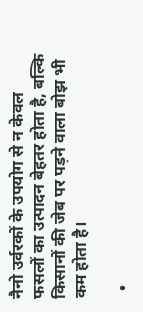नैनो उर्वरकों के उपयोग से न केवल फसलों का उत्पादन बेहतर होता है, बल्कि किसानों की जेब पर पड़ने वाला बोझ भी कम होता है।

  •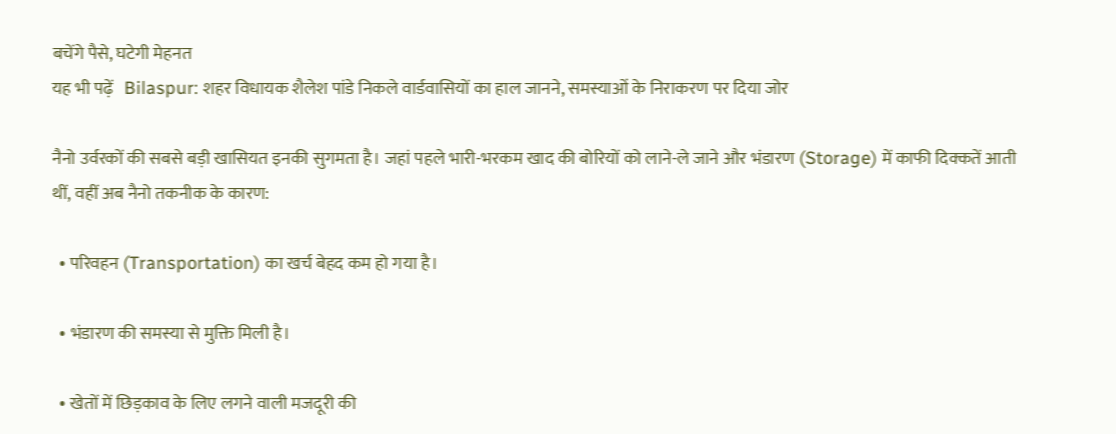बचेंगे पैसे, घटेगी मेहनत
यह भी पढ़ें   Bilaspur: शहर विधायक शैलेश पांडे निकले वार्डवासियों का हाल जानने, समस्याओं के निराकरण पर दिया जोर

नैनो उर्वरकों की सबसे बड़ी खासियत इनकी सुगमता है। जहां पहले भारी-भरकम खाद की बोरियों को लाने-ले जाने और भंडारण (Storage) में काफी दिक्कतें आती थीं, वहीं अब नैनो तकनीक के कारण:

  • परिवहन (Transportation) का खर्च बेहद कम हो गया है।

  • भंडारण की समस्या से मुक्ति मिली है।

  • खेतों में छिड़काव के लिए लगने वाली मजदूरी की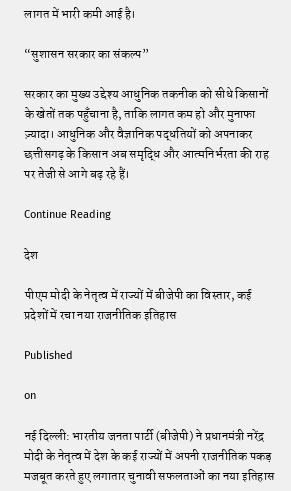लागत में भारी कमी आई है।

“सुशासन सरकार का संकल्प”

सरकार का मुख्य उद्देश्य आधुनिक तकनीक को सीधे किसानों के खेतों तक पहुँचाना है, ताकि लागत कम हो और मुनाफा ज़्यादा। आधुनिक और वैज्ञानिक पद्धतियों को अपनाकर छत्तीसगढ़ के किसान अब समृद्धि और आत्मनिर्भरता की राह पर तेजी से आगे बढ़ रहे हैं।

Continue Reading

देश

पीएम मोदी के नेतृत्व में राज्यों में बीजेपी का विस्तार, कई प्रदेशों में रचा नया राजनीतिक इतिहास

Published

on

नई दिल्ली: भारतीय जनता पार्टी (बीजेपी) ने प्रधानमंत्री नरेंद्र मोदी के नेतृत्व में देश के कई राज्यों में अपनी राजनीतिक पकड़ मजबूत करते हुए लगातार चुनावी सफलताओं का नया इतिहास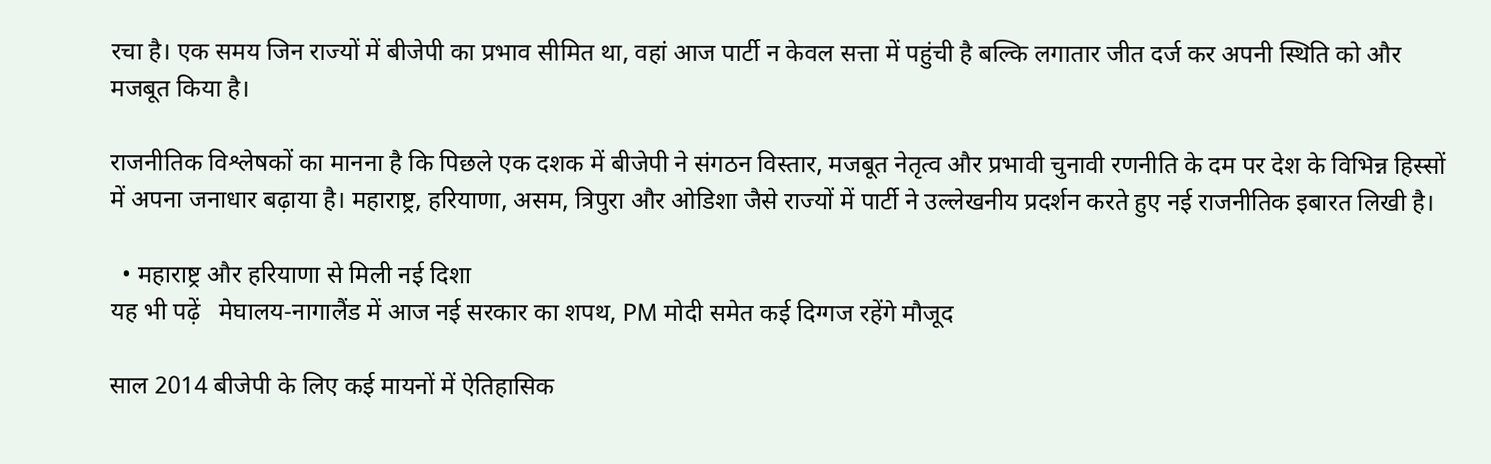रचा है। एक समय जिन राज्यों में बीजेपी का प्रभाव सीमित था, वहां आज पार्टी न केवल सत्ता में पहुंची है बल्कि लगातार जीत दर्ज कर अपनी स्थिति को और मजबूत किया है।

राजनीतिक विश्लेषकों का मानना है कि पिछले एक दशक में बीजेपी ने संगठन विस्तार, मजबूत नेतृत्व और प्रभावी चुनावी रणनीति के दम पर देश के विभिन्न हिस्सों में अपना जनाधार बढ़ाया है। महाराष्ट्र, हरियाणा, असम, त्रिपुरा और ओडिशा जैसे राज्यों में पार्टी ने उल्लेखनीय प्रदर्शन करते हुए नई राजनीतिक इबारत लिखी है।

  • महाराष्ट्र और हरियाणा से मिली नई दिशा
यह भी पढ़ें   मेघालय-नागालैंड में आज नई सरकार का शपथ, PM मोदी समेत कई दिग्गज रहेंगे मौजूद

साल 2014 बीजेपी के लिए कई मायनों में ऐतिहासिक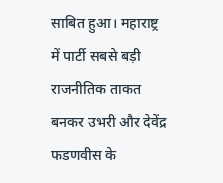साबित हुआ। महाराष्ट्र में पार्टी सबसे बड़ी राजनीतिक ताकत बनकर उभरी और देवेंद्र फडणवीस के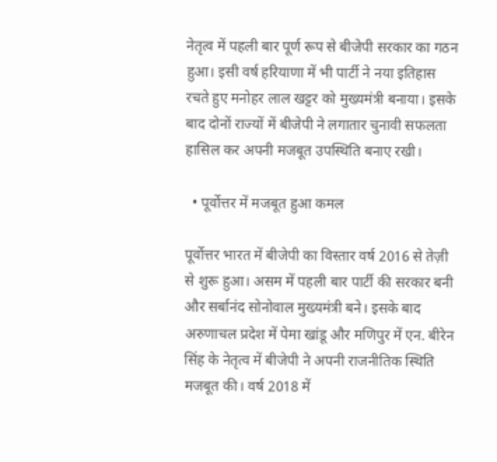नेतृत्व में पहली बार पूर्ण रूप से बीजेपी सरकार का गठन हुआ। इसी वर्ष हरियाणा में भी पार्टी ने नया इतिहास रचते हुए मनोहर लाल खट्टर को मुख्यमंत्री बनाया। इसके बाद दोनों राज्यों में बीजेपी ने लगातार चुनावी सफलता हासिल कर अपनी मजबूत उपस्थिति बनाए रखी।

  • पूर्वोत्तर में मजबूत हुआ कमल

पूर्वोत्तर भारत में बीजेपी का विस्तार वर्ष 2016 से तेज़ी से शुरू हुआ। असम में पहली बार पार्टी की सरकार बनी और सर्बानंद सोनोवाल मुख्यमंत्री बने। इसके बाद अरुणाचल प्रदेश में पेमा खांडू और मणिपुर में एन. बीरेन सिंह के नेतृत्व में बीजेपी ने अपनी राजनीतिक स्थिति मजबूत की। वर्ष 2018 में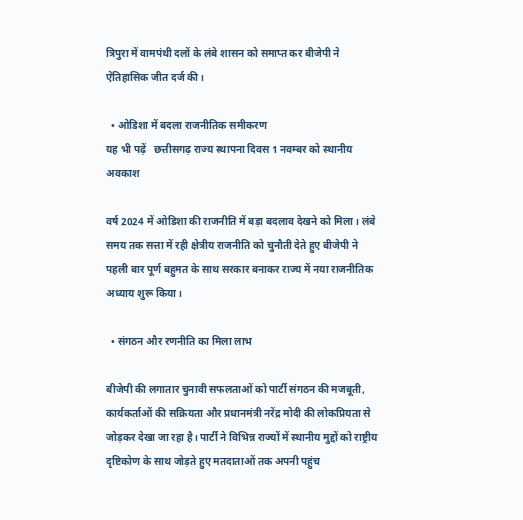त्रिपुरा में वामपंथी दलों के लंबे शासन को समाप्त कर बीजेपी ने ऐतिहासिक जीत दर्ज की।

  • ओडिशा में बदला राजनीतिक समीकरण
यह भी पढ़ें   छत्तीसगढ़ राज्य स्थापना दिवस 1 नवम्बर को स्थानीय अवकाश

वर्ष 2024 में ओडिशा की राजनीति में बड़ा बदलाव देखने को मिला। लंबे समय तक सत्ता में रही क्षेत्रीय राजनीति को चुनौती देते हुए बीजेपी ने पहली बार पूर्ण बहुमत के साथ सरकार बनाकर राज्य में नया राजनीतिक अध्याय शुरू किया।

  • संगठन और रणनीति का मिला लाभ

बीजेपी की लगातार चुनावी सफलताओं को पार्टी संगठन की मजबूती, कार्यकर्ताओं की सक्रियता और प्रधानमंत्री नरेंद्र मोदी की लोकप्रियता से जोड़कर देखा जा रहा है। पार्टी ने विभिन्न राज्यों में स्थानीय मुद्दों को राष्ट्रीय दृष्टिकोण के साथ जोड़ते हुए मतदाताओं तक अपनी पहुंच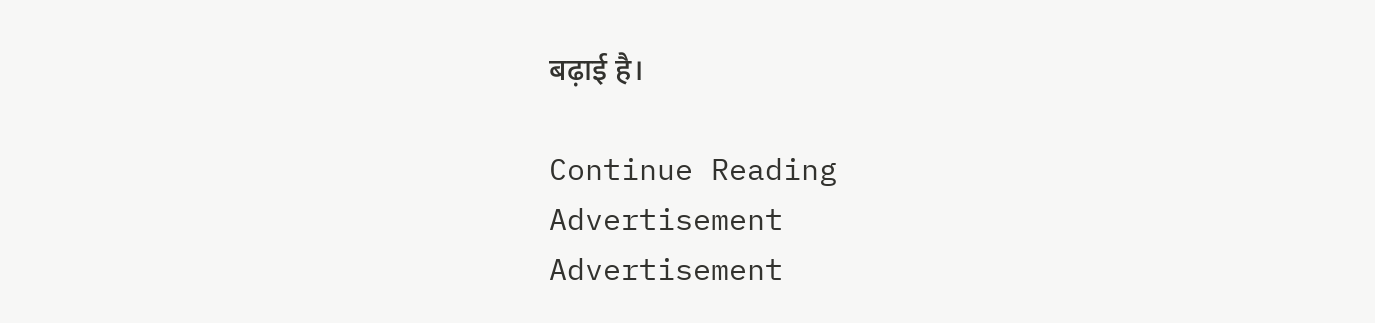बढ़ाई है।

Continue Reading
Advertisement
Advertisement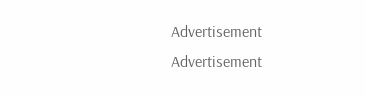Advertisement
Advertisement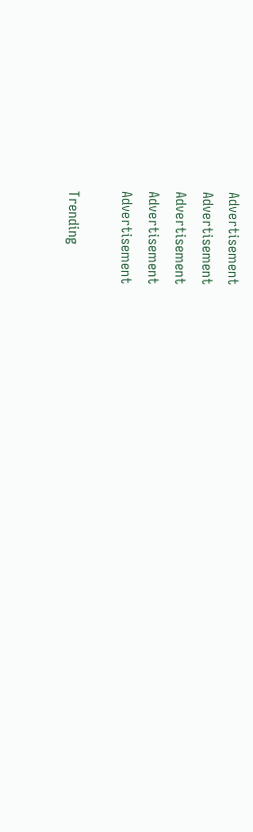Advertisement
Advertisement
Advertisement
Advertisement
Advertisement

Trending